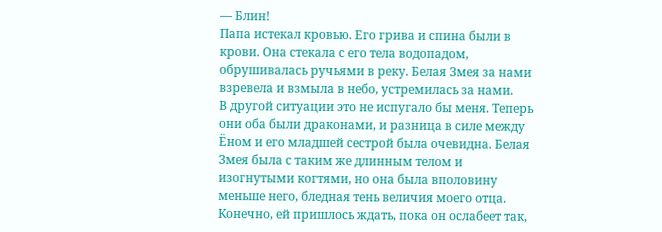— Блин!
Папа истекал кровью. Его грива и спина были в крови. Она стекала с его тела водопадом, обрушивалась ручьями в реку. Белая Змея за нами взревела и взмыла в небо, устремилась за нами.
В другой ситуации это не испугало бы меня. Теперь они оба были драконами, и разница в силе между Ёном и его младшей сестрой была очевидна. Белая Змея была с таким же длинным телом и изогнутыми когтями, но она была вполовину меньше него, бледная тень величия моего отца. Конечно, ей пришлось ждать, пока он ослабеет так,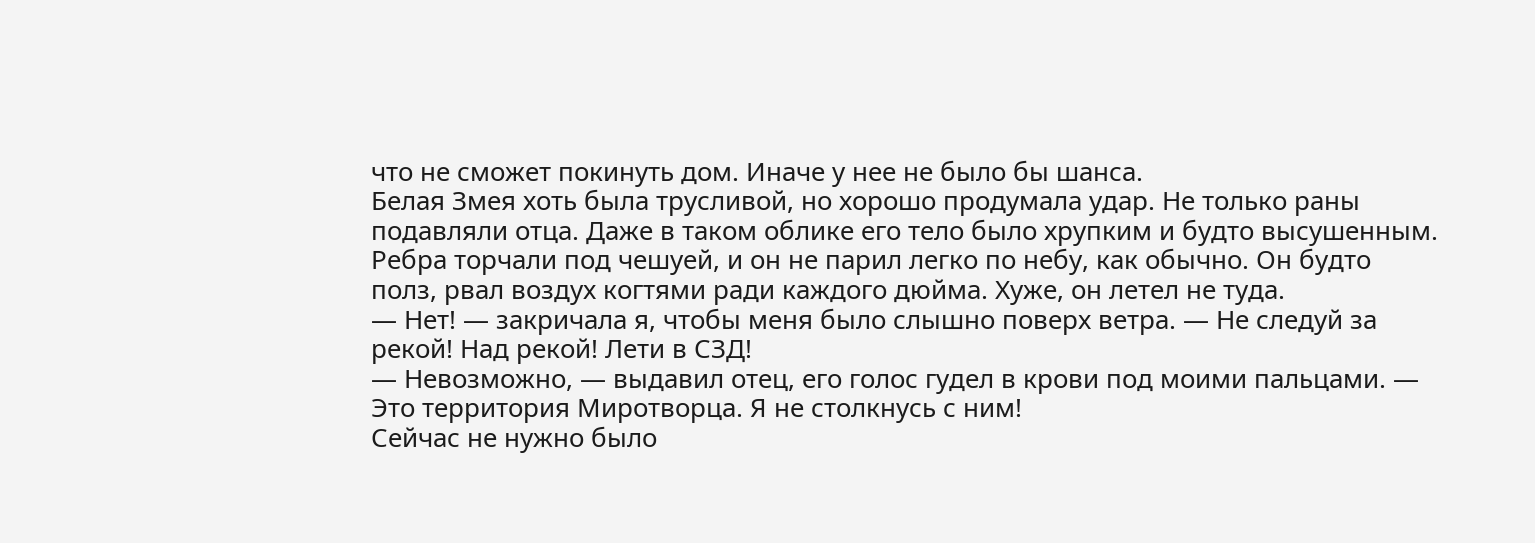что не сможет покинуть дом. Иначе у нее не было бы шанса.
Белая Змея хоть была трусливой, но хорошо продумала удар. Не только раны подавляли отца. Даже в таком облике его тело было хрупким и будто высушенным. Ребра торчали под чешуей, и он не парил легко по небу, как обычно. Он будто полз, рвал воздух когтями ради каждого дюйма. Хуже, он летел не туда.
— Нет! — закричала я, чтобы меня было слышно поверх ветра. — Не следуй за рекой! Над рекой! Лети в СЗД!
— Невозможно, — выдавил отец, его голос гудел в крови под моими пальцами. — Это территория Миротворца. Я не столкнусь с ним!
Сейчас не нужно было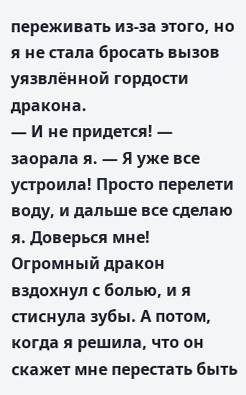переживать из-за этого, но я не стала бросать вызов уязвлённой гордости дракона.
— И не придется! — заорала я. — Я уже все устроила! Просто перелети воду, и дальше все сделаю я. Доверься мне!
Огромный дракон вздохнул с болью, и я стиснула зубы. А потом, когда я решила, что он скажет мне перестать быть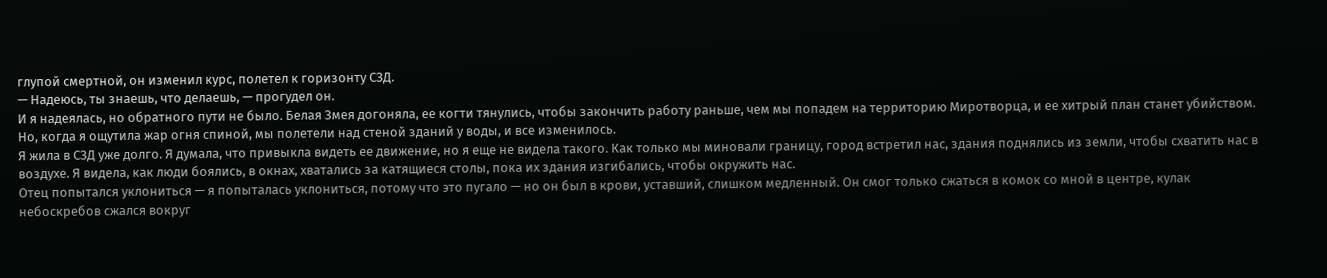глупой смертной, он изменил курс, полетел к горизонту СЗД.
— Надеюсь, ты знаешь, что делаешь, — прогудел он.
И я надеялась, но обратного пути не было. Белая Змея догоняла, ее когти тянулись, чтобы закончить работу раньше, чем мы попадем на территорию Миротворца, и ее хитрый план станет убийством. Но, когда я ощутила жар огня спиной, мы полетели над стеной зданий у воды, и все изменилось.
Я жила в СЗД уже долго. Я думала, что привыкла видеть ее движение, но я еще не видела такого. Как только мы миновали границу, город встретил нас, здания поднялись из земли, чтобы схватить нас в воздухе. Я видела, как люди боялись, в окнах, хватались за катящиеся столы, пока их здания изгибались, чтобы окружить нас.
Отец попытался уклониться — я попыталась уклониться, потому что это пугало — но он был в крови, уставший, слишком медленный. Он смог только сжаться в комок со мной в центре, кулак небоскребов сжался вокруг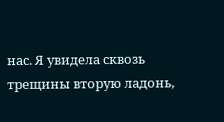нас. Я увидела сквозь трещины вторую ладонь,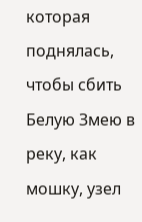которая поднялась, чтобы сбить Белую Змею в реку, как мошку, узел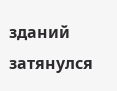зданий затянулся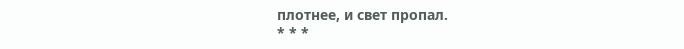плотнее, и свет пропал.
* * *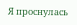Я проснулась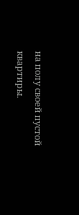на полу своей пустой квартиры.